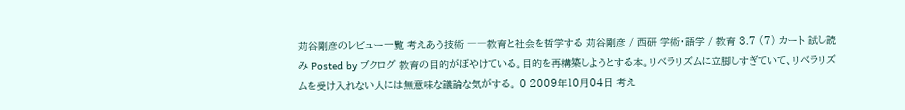苅谷剛彦のレビュー一覧 考えあう技術 ――教育と社会を哲学する 苅谷剛彦 / 西研 学術・語学 / 教育 3.7 (7) カート 試し読み Posted by ブクログ 教育の目的がぼやけている。目的を再構築しようとする本。リベラリズムに立脚しすぎていて、リベラリズムを受け入れない人には無意味な議論な気がする。 0 2009年10月04日 考え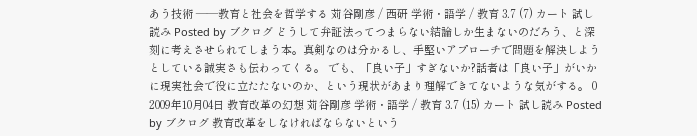あう技術 ――教育と社会を哲学する 苅谷剛彦 / 西研 学術・語学 / 教育 3.7 (7) カート 試し読み Posted by ブクログ どうして弁証法ってつまらない結論しか生まないのだろう、と深刻に考えさせられてしまう本。真剣なのは分かるし、手堅いアプローチで問題を解決しようとしている誠実さも伝わってくる。 でも、「良い子」すぎないか?話者は「良い子」がいかに現実社会で役に立たたないのか、という現状があまり理解できてないような気がする。 0 2009年10月04日 教育改革の幻想 苅谷剛彦 学術・語学 / 教育 3.7 (15) カート 試し読み Posted by ブクログ 教育改革をしなければならないという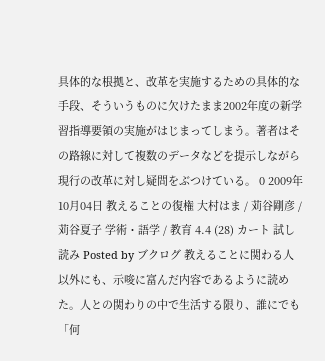具体的な根拠と、改革を実施するための具体的な手段、そういうものに欠けたまま2002年度の新学習指導要領の実施がはじまってしまう。著者はその路線に対して複数のデータなどを提示しながら現行の改革に対し疑問をぶつけている。 0 2009年10月04日 教えることの復権 大村はま / 苅谷剛彦 / 苅谷夏子 学術・語学 / 教育 4.4 (28) カート 試し読み Posted by ブクログ 教えることに関わる人以外にも、示唆に富んだ内容であるように読めた。人との関わりの中で生活する限り、誰にでも「何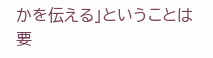かを伝える」ということは要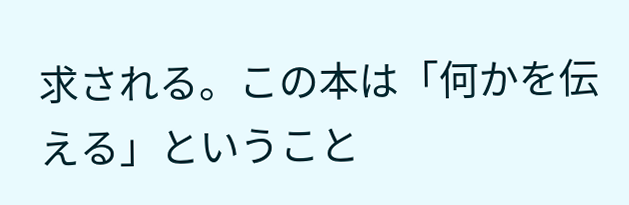求される。この本は「何かを伝える」ということ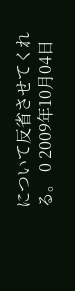について反省させてくれる。 0 2009年10月04日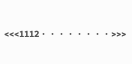<<<1112・・・・・・・・>>>